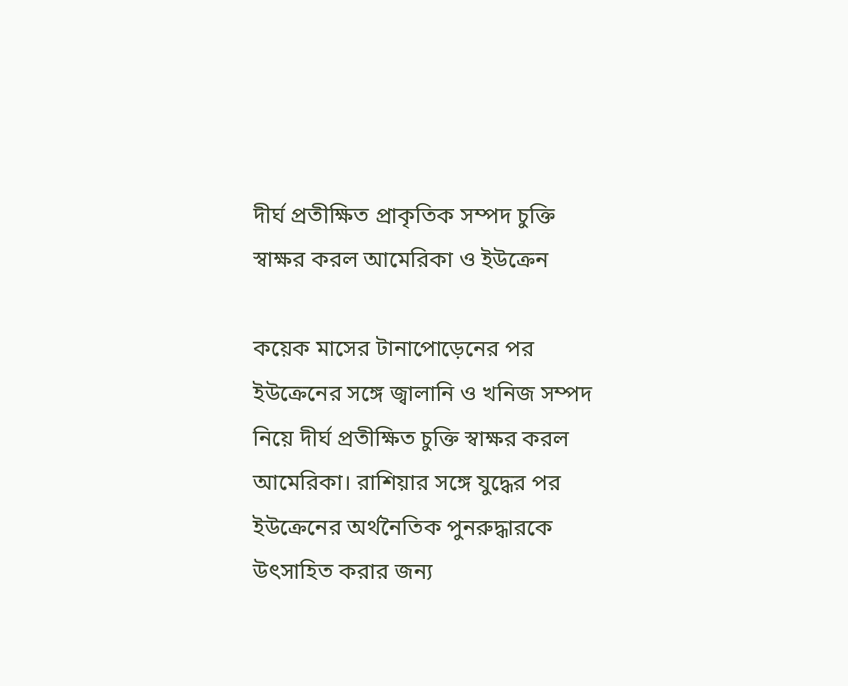দীর্ঘ প্রতীক্ষিত প্রাকৃতিক সম্পদ চুক্তি স্বাক্ষর করল আমেরিকা ও ইউক্রেন

কয়েক মাসের টানাপোড়েনের পর ইউক্রেনের সঙ্গে জ্বালানি ও খনিজ সম্পদ নিয়ে দীর্ঘ প্রতীক্ষিত চুক্তি স্বাক্ষর করল আমেরিকা। রাশিয়ার সঙ্গে যুদ্ধের পর ইউক্রেনের অর্থনৈতিক পুনরুদ্ধারকে উৎসাহিত করার জন্য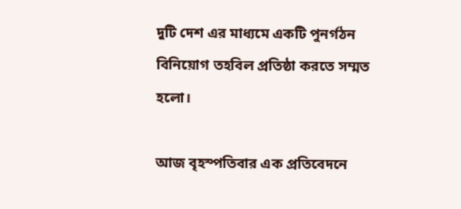দুটি দেশ এর মাধ্যমে একটি পুনর্গঠন বিনিয়োগ তহবিল প্রতিষ্ঠা করতে সম্মত হলো।

আজ বৃহস্পতিবার এক প্রতিবেদনে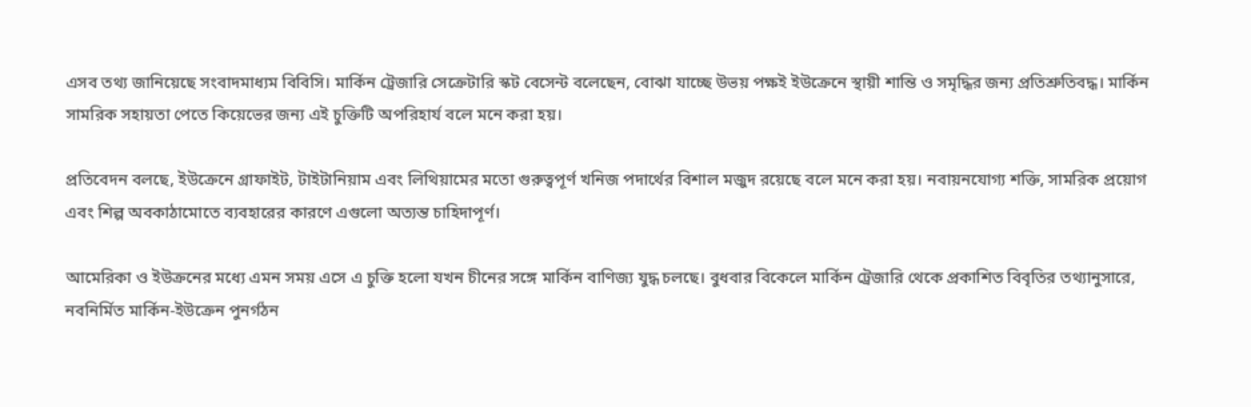এসব তথ্য জানিয়েছে সংবাদমাধ্যম বিবিসি। মার্কিন ট্রেজারি সেক্রেটারি স্কট বেসেন্ট বলেছেন, বোঝা যাচ্ছে উভয় পক্ষই ইউক্রেনে স্থায়ী শান্তি ও সমৃদ্ধির জন্য প্রতিশ্রুতিবদ্ধ। মার্কিন সামরিক সহায়তা পেতে কিয়েভের জন্য এই চুক্তিটি অপরিহার্য বলে মনে করা হয়।

প্রতিবেদন বলছে, ইউক্রেনে গ্রাফাইট, টাইটানিয়াম এবং লিথিয়ামের মতো গুরুত্বপূর্ণ খনিজ পদার্থের বিশাল মজুদ রয়েছে বলে মনে করা হয়। নবায়নযোগ্য শক্তি, সামরিক প্রয়োগ এবং শিল্প অবকাঠামোতে ব্যবহারের কারণে এগুলো অত্যন্ত চাহিদাপূর্ণ।

আমেরিকা ও ইউক্রনের মধ্যে এমন সময় এসে এ চুক্তি হলো যখন চীনের সঙ্গে মার্কিন বাণিজ্য যুদ্ধ চলছে। বুধবার বিকেলে মার্কিন ট্রেজারি থেকে প্রকাশিত বিবৃতির তথ্যানুসারে, নবনির্মিত মার্কিন-ইউক্রেন পুনর্গঠন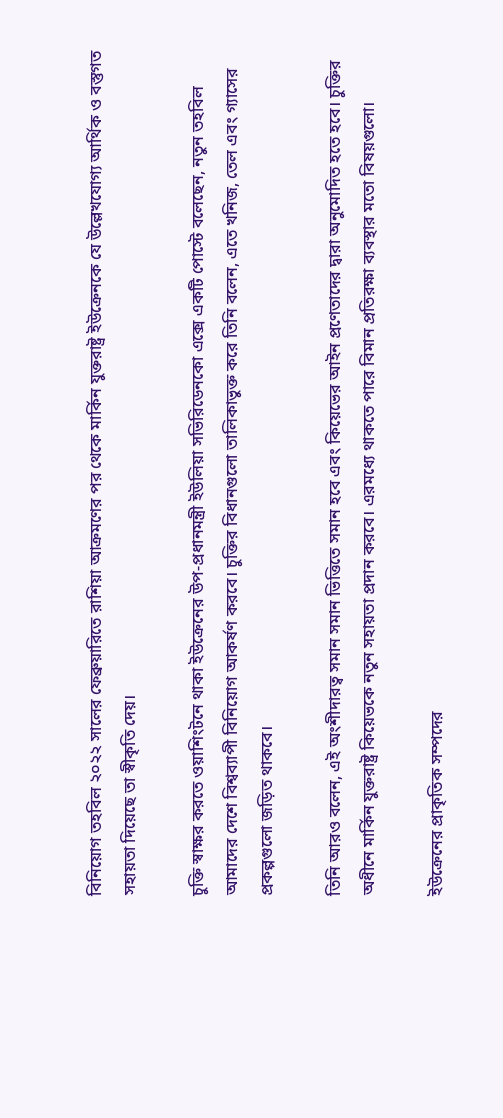বিনিয়োগ তহবিল ২০২২ সালের ফেব্রুয়ারিতে রাশিয়া আক্রমণের পর থেকে মার্কিন যুক্তরাষ্ট্র ইউক্রেনকে যে উল্লেখযোগ্য আর্থিক ও বস্তুগত সহায়তা দিয়েছে তা স্বীকৃতি দেয়।

চুক্তি স্বাক্ষর করতে ওয়াশিংটনে থাকা ইউক্রেনের উপ-প্রধানমন্ত্রী ইউলিয়া সভিরিডেনকো এক্সে একটি পোস্টে বলেছেন, নতুন তহবিল আমাদের দেশে বিশ্বব্যাপী বিনিয়োগ আকর্ষণ করবে। চুক্তির বিধানগুলো তালিকাভুক্ত করে তিনি বলেন, এতে খনিজ, তেল এবং গ্যাসের প্রকল্পগুলো জড়িত থাকবে।

তিনি আরও বলেন, এই অংশীদারত্ব সমান সমান ভিত্তিতে সমান হবে এবং কিয়েভের আইন প্রণেতাদের দ্বারা অনুমোদিত হতে হবে। চুক্তির অধীনে মার্কিন যুক্তরাষ্ট্র কিয়েভকে নতুন সহায়তা প্রদান করবে। এরমধ্যে থাকতে পারে বিমান প্রতিরক্ষা ব্যবস্থার মতো বিষয়গুলো।

ইউক্রেনের প্রাকৃতিক সম্পদের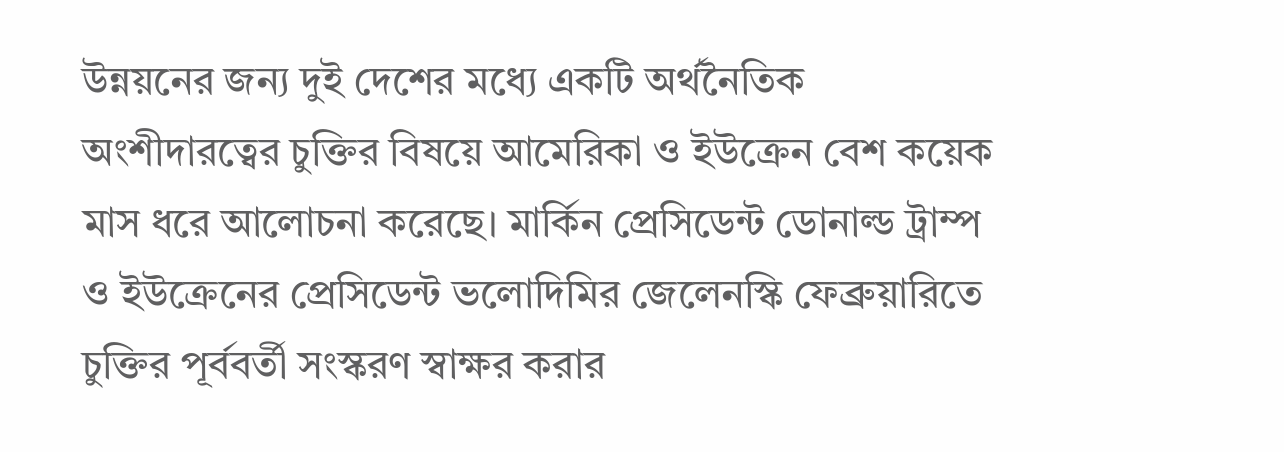উন্নয়নের জন্য দুই দেশের মধ্যে একটি অর্থনৈতিক অংশীদারত্বের চুক্তির বিষয়ে আমেরিকা ও ইউক্রেন বেশ কয়েক মাস ধরে আলোচনা করেছে। মার্কিন প্রেসিডেন্ট ডোনাল্ড ট্রাম্প ও ইউক্রেনের প্রেসিডেন্ট ভলোদিমির জেলেনস্কি ফেব্রুয়ারিতে চুক্তির পূর্ববর্তী সংস্করণ স্বাক্ষর করার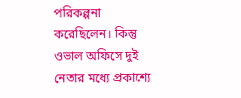পরিকল্পনা করেছিলেন। কিন্তু ওভাল অফিসে দুই নেতার মধ্যে প্রকাশ্যে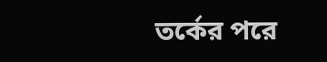তর্কের পরে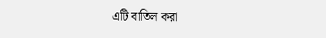এটি বাতিল করা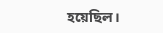হয়েছিল।